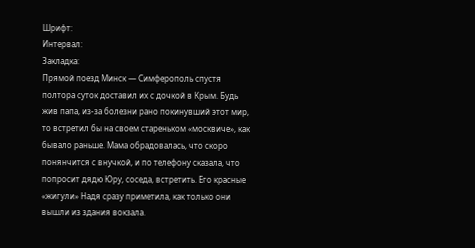Шрифт:
Интервал:
Закладка:
Прямой поезд Минск — Симферополь спустя полтора суток доставил их с дочкой в Крым. Будь жив папа, из-за болезни рано покинувший этот мир, то встретил бы на своем стареньком «москвиче», как бывало раньше. Мама обрадовалась, что скоро понянчится с внучкой, и по телефону сказала, что попросит дядю Юру, соседа, встретить. Его красные «жигули» Надя сразу приметила, как только они вышли из здания вокзала.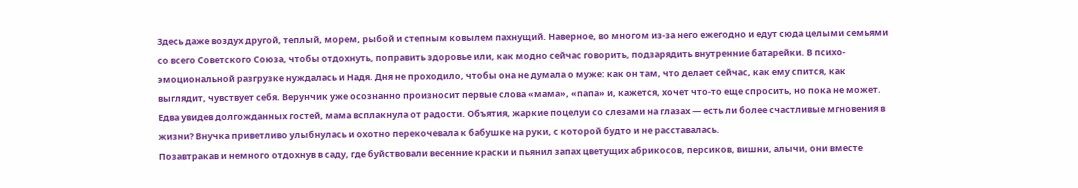Здесь даже воздух другой, теплый, морем, рыбой и степным ковылем пахнущий. Наверное, во многом из-за него ежегодно и едут сюда целыми семьями со всего Советского Союза, чтобы отдохнуть, поправить здоровье или, как модно сейчас говорить, подзарядить внутренние батарейки. В психо-эмоциональной разгрузке нуждалась и Надя. Дня не проходило, чтобы она не думала о муже: как он там, что делает сейчас, как ему спится, как выглядит, чувствует себя. Верунчик уже осознанно произносит первые слова «мама», «папа» и, кажется, хочет что-то еще спросить, но пока не может.
Едва увидев долгожданных гостей, мама всплакнула от радости. Объятия, жаркие поцелуи со слезами на глазах — есть ли более счастливые мгновения в жизни? Внучка приветливо улыбнулась и охотно перекочевала к бабушке на руки, с которой будто и не расставалась.
Позавтракав и немного отдохнув в саду, где буйствовали весенние краски и пьянил запах цветущих абрикосов, персиков, вишни, алычи, они вместе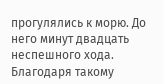прогулялись к морю. До него минут двадцать неспешного хода. Благодаря такому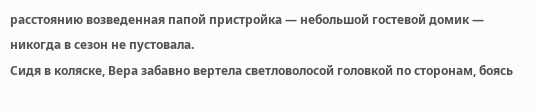расстоянию возведенная папой пристройка — небольшой гостевой домик — никогда в сезон не пустовала.
Сидя в коляске, Вера забавно вертела светловолосой головкой по сторонам, боясь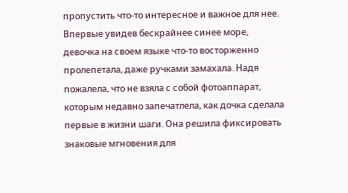пропустить что-то интересное и важное для нее. Впервые увидев бескрайнее синее море, девочка на своем языке что-то восторженно пролепетала, даже ручками замахала. Надя пожалела, что не взяла с собой фотоаппарат, которым недавно запечатлела, как дочка сделала первые в жизни шаги. Она решила фиксировать знаковые мгновения для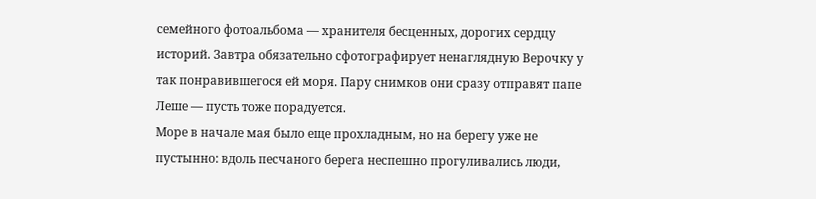семейного фотоальбома — хранителя бесценных, дорогих сердцу историй. Завтра обязательно сфотографирует ненаглядную Верочку у так понравившегося ей моря. Пару снимков они сразу отправят папе Леше — пусть тоже порадуется.
Море в начале мая было еще прохладным, но на берегу уже не пустынно: вдоль песчаного берега неспешно прогуливались люди,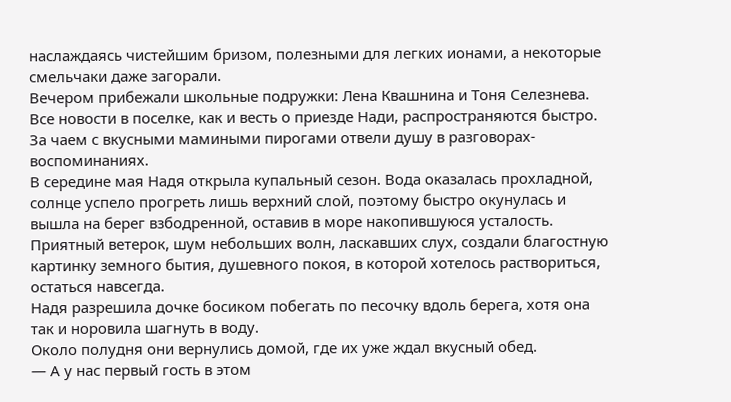наслаждаясь чистейшим бризом, полезными для легких ионами, а некоторые смельчаки даже загорали.
Вечером прибежали школьные подружки: Лена Квашнина и Тоня Селезнева. Все новости в поселке, как и весть о приезде Нади, распространяются быстро. За чаем с вкусными мамиными пирогами отвели душу в разговорах-воспоминаниях.
В середине мая Надя открыла купальный сезон. Вода оказалась прохладной, солнце успело прогреть лишь верхний слой, поэтому быстро окунулась и вышла на берег взбодренной, оставив в море накопившуюся усталость. Приятный ветерок, шум небольших волн, ласкавших слух, создали благостную картинку земного бытия, душевного покоя, в которой хотелось раствориться, остаться навсегда.
Надя разрешила дочке босиком побегать по песочку вдоль берега, хотя она так и норовила шагнуть в воду.
Около полудня они вернулись домой, где их уже ждал вкусный обед.
— А у нас первый гость в этом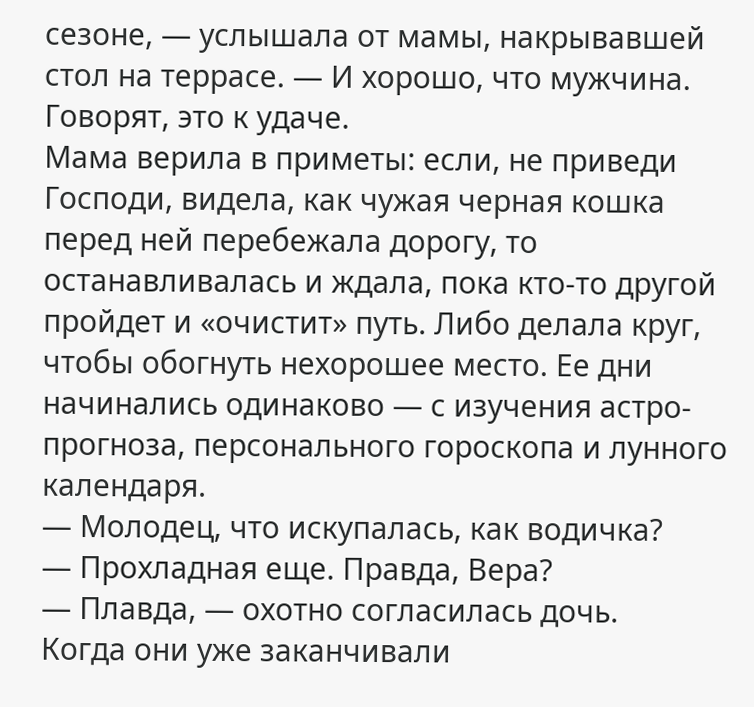сезоне, — услышала от мамы, накрывавшей стол на террасе. — И хорошо, что мужчина. Говорят, это к удаче.
Мама верила в приметы: если, не приведи Господи, видела, как чужая черная кошка перед ней перебежала дорогу, то останавливалась и ждала, пока кто-то другой пройдет и «очистит» путь. Либо делала круг, чтобы обогнуть нехорошее место. Ее дни начинались одинаково — с изучения астро-прогноза, персонального гороскопа и лунного календаря.
— Молодец, что искупалась, как водичка?
— Прохладная еще. Правда, Вера?
— Плавда, — охотно согласилась дочь.
Когда они уже заканчивали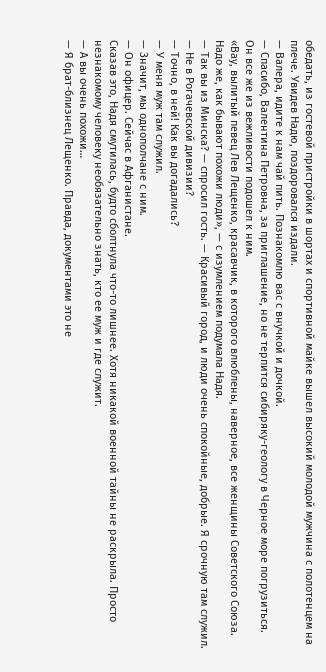обедать, из гостевой пристройки в шортах и спортивной майке вышел высокий молодой мужчина с полотенцем на плече. Увидев Надю, поздоровался издали.
— Валера, идите к нам чай пить. Познакомлю вас с внучкой и дочкой.
— Спасибо, Валентина Петровна, за приглашение, но не терпится сибиряку-геологу в Черное море погрузиться.
Он все же из вежливости подошел к ним.
«Вау, вылитый певец Лев Лещенко, красавчик, в которого влюблены, наверное, все женщины Советского Союза. Надо же, как бывают похожи люди», — с изумлением подумала Надя.
— Так вы из Минска? — спросил гость. — Красивый город, и люди очень спокойные, добрые. Я срочную там служил.
— Не в Рогачевской дивизии?
— Точно, в ней! Как вы догадались?
— У меня муж там служил.
— Значит, мы однополчане с ним.
— Он офицер. Сейчас в Афганистане.
Сказав это, Надя смутилась, будто сболтнула что-то лишнее. Хотя никакой военной тайны не раскрыла. Просто незнакомому человеку необязательно знать, кто ее муж и где служит.
— А вы очень похожи…
— Я брат-близнец Лещенко. Правда, документами это не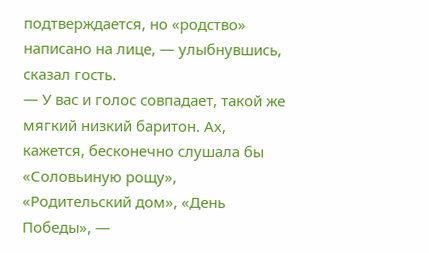подтверждается, но «родство» написано на лице, — улыбнувшись, сказал гость.
— У вас и голос совпадает, такой же мягкий низкий баритон. Ах, кажется, бесконечно слушала бы «Соловьиную рощу», «Родительский дом», «День Победы», —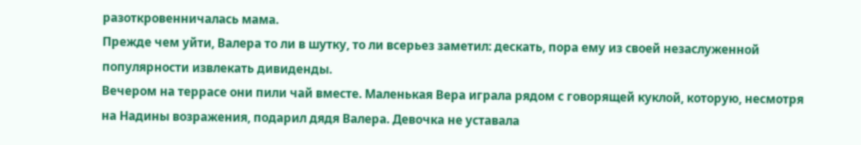разоткровенничалась мама.
Прежде чем уйти, Валера то ли в шутку, то ли всерьез заметил: дескать, пора ему из своей незаслуженной популярности извлекать дивиденды.
Вечером на террасе они пили чай вместе. Маленькая Вера играла рядом с говорящей куклой, которую, несмотря на Надины возражения, подарил дядя Валера. Девочка не уставала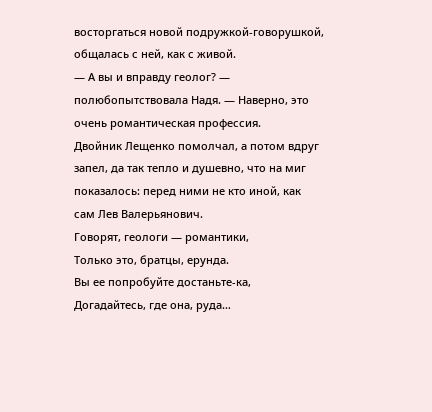восторгаться новой подружкой-говорушкой, общалась с ней, как с живой.
— А вы и вправду геолог? — полюбопытствовала Надя. — Наверно, это очень романтическая профессия.
Двойник Лещенко помолчал, а потом вдруг запел, да так тепло и душевно, что на миг показалось: перед ними не кто иной, как сам Лев Валерьянович.
Говорят, геологи — романтики,
Только это, братцы, ерунда.
Вы ее попробуйте достаньте-ка,
Догадайтесь, где она, руда…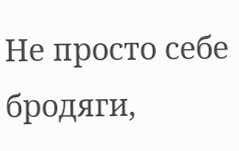Не просто себе бродяги,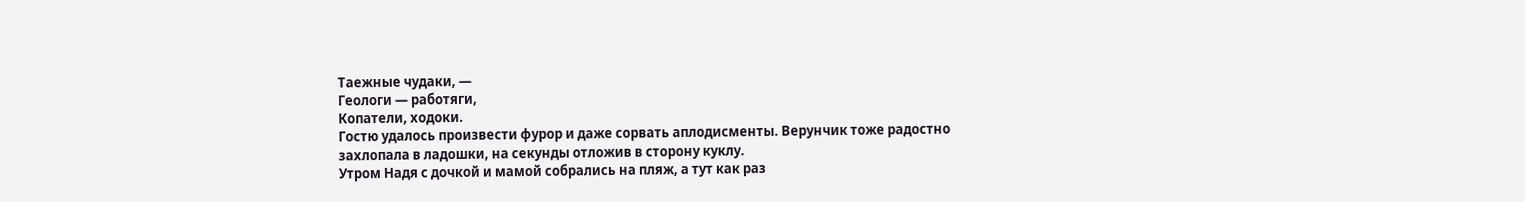Таежные чудаки, —
Геологи — работяги,
Копатели, ходоки.
Гостю удалось произвести фурор и даже сорвать аплодисменты. Верунчик тоже радостно захлопала в ладошки, на секунды отложив в сторону куклу.
Утром Надя с дочкой и мамой собрались на пляж, а тут как раз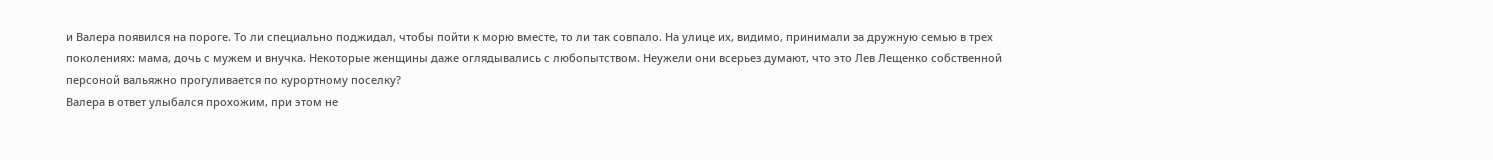и Валера появился на пороге. То ли специально поджидал, чтобы пойти к морю вместе, то ли так совпало. На улице их, видимо, принимали за дружную семью в трех поколениях: мама, дочь с мужем и внучка. Некоторые женщины даже оглядывались с любопытством. Неужели они всерьез думают, что это Лев Лещенко собственной персоной вальяжно прогуливается по курортному поселку?
Валера в ответ улыбался прохожим, при этом не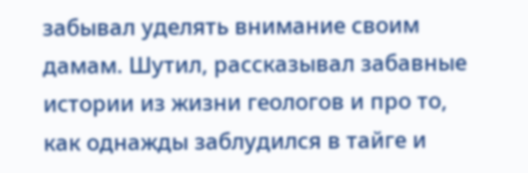забывал уделять внимание своим дамам. Шутил, рассказывал забавные истории из жизни геологов и про то, как однажды заблудился в тайге и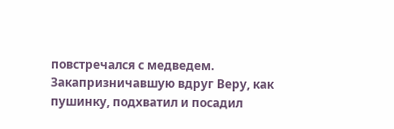повстречался с медведем. Закапризничавшую вдруг Веру, как пушинку, подхватил и посадил